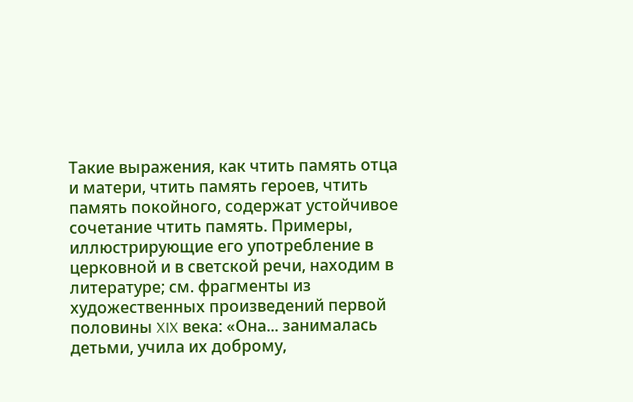Такие выражения, как чтить память отца и матери, чтить память героев, чтить память покойного, содержат устойчивое сочетание чтить память. Примеры, иллюстрирующие его употребление в церковной и в светской речи, находим в литературе; см. фрагменты из художественных произведений первой половины XIX века: «Она... занималась детьми, учила их доброму,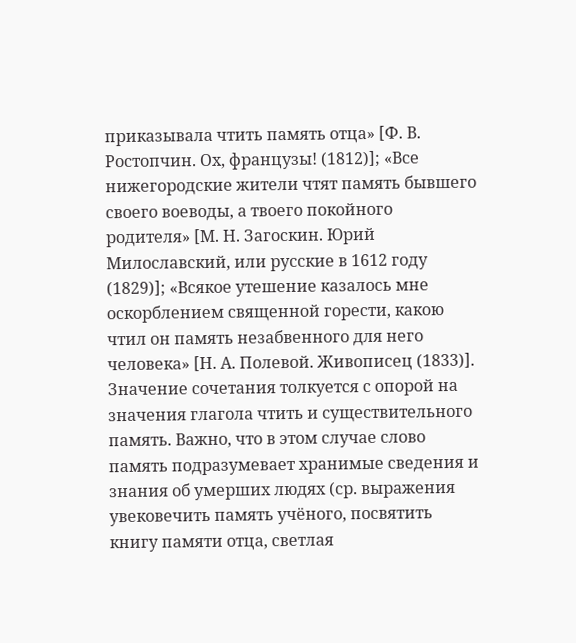приказывала чтить память отца» [Ф. В. Ростопчин. Ох, французы! (1812)]; «Все нижегородские жители чтят память бывшего своего воеводы, а твоего покойного родителя» [М. Н. Загоскин. Юрий Милославский, или русские в 1612 году (1829)]; «Всякое утешение казалось мне оскорблением священной горести, какою чтил он память незабвенного для него человека» [Н. А. Полевой. Живописец (1833)]. Значение сочетания толкуется с опорой на значения глагола чтить и существительного память. Важно, что в этом случае слово память подразумевает хранимые сведения и знания об умерших людях (ср. выражения увековечить память учёного, посвятить книгу памяти отца, светлая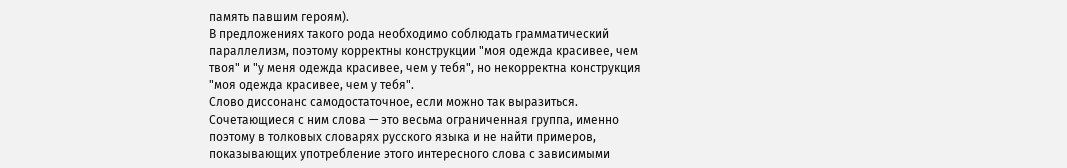память павшим героям).
В предложениях такого рода необходимо соблюдать грамматический параллелизм, поэтому корректны конструкции "моя одежда красивее, чем твоя" и "у меня одежда красивее, чем у тебя", но некорректна конструкция "моя одежда красивее, чем у тебя".
Слово диссонанс самодостаточное, если можно так выразиться. Сочетающиеся с ним слова — это весьма ограниченная группа, именно поэтому в толковых словарях русского языка и не найти примеров, показывающих употребление этого интересного слова с зависимыми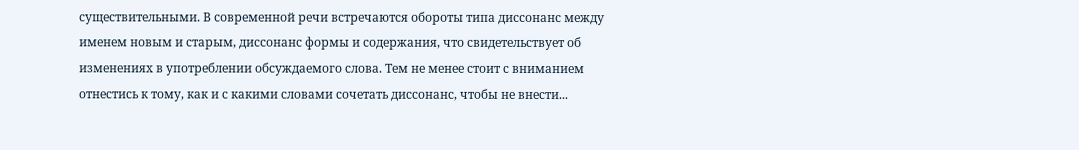существительными. В современной речи встречаются обороты типа диссонанс между именем новым и старым, диссонанс формы и содержания, что свидетельствует об изменениях в употреблении обсуждаемого слова. Тем не менее стоит с вниманием отнестись к тому, как и с какими словами сочетать диссонанс, чтобы не внести...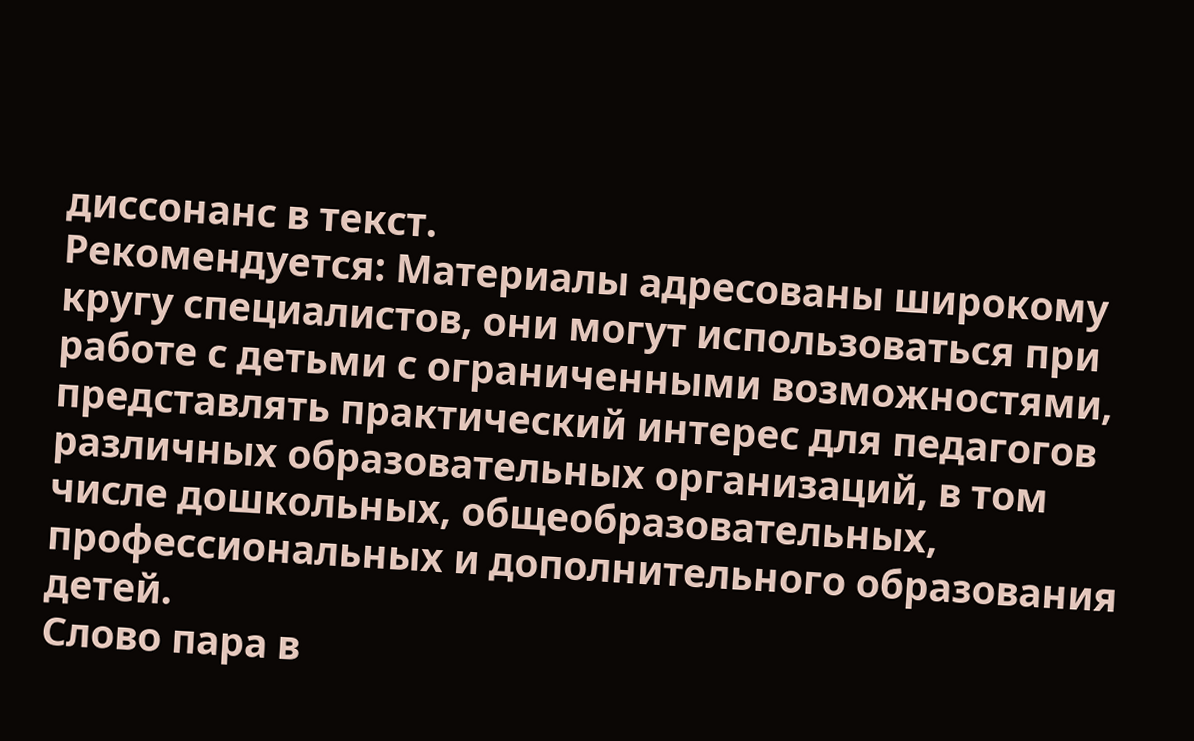диссонанс в текст.
Рекомендуется: Материалы адресованы широкому кругу специалистов, они могут использоваться при работе с детьми с ограниченными возможностями, представлять практический интерес для педагогов различных образовательных организаций, в том числе дошкольных, общеобразовательных, профессиональных и дополнительного образования детей.
Слово пара в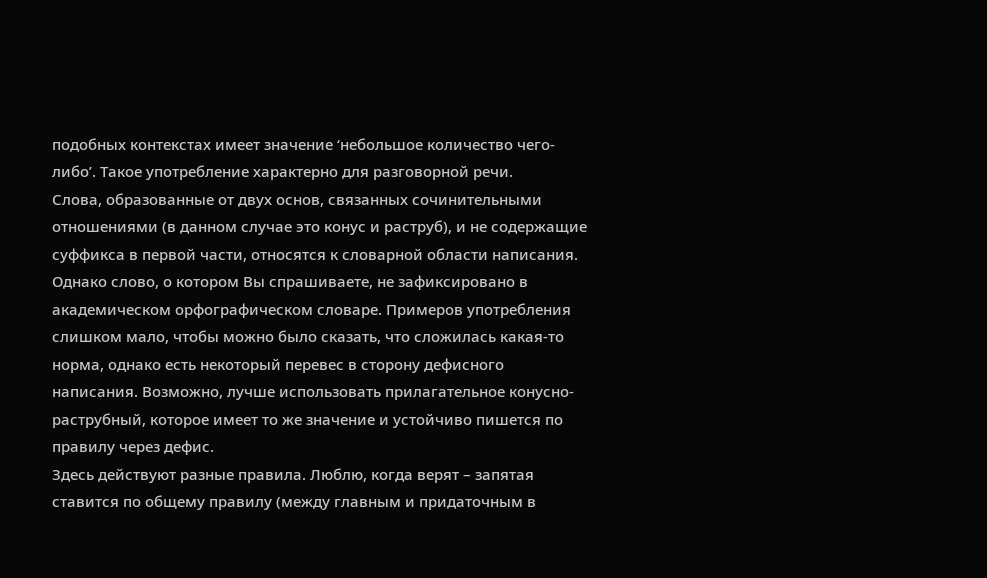подобных контекстах имеет значение ‘небольшое количество чего-либо’. Такое употребление характерно для разговорной речи.
Слова, образованные от двух основ, связанных сочинительными отношениями (в данном случае это конус и раструб), и не содержащие суффикса в первой части, относятся к словарной области написания. Однако слово, о котором Вы спрашиваете, не зафиксировано в академическом орфографическом словаре. Примеров употребления слишком мало, чтобы можно было сказать, что сложилась какая-то норма, однако есть некоторый перевес в сторону дефисного написания. Возможно, лучше использовать прилагательное конусно-раструбный, которое имеет то же значение и устойчиво пишется по правилу через дефис.
Здесь действуют разные правила. Люблю, когда верят – запятая ставится по общему правилу (между главным и придаточным в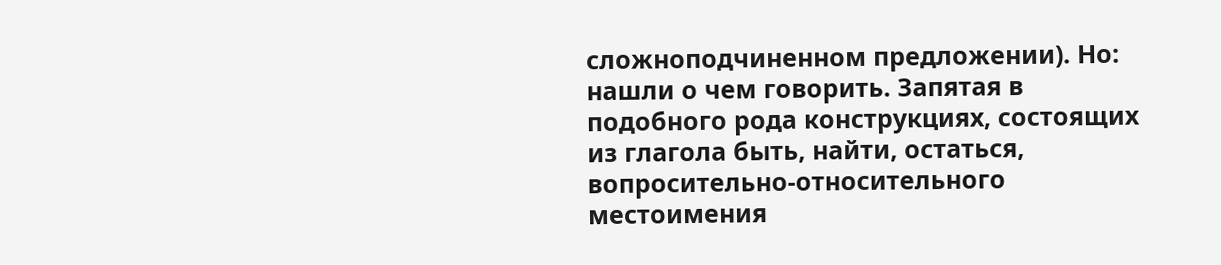сложноподчиненном предложении). Но: нашли о чем говорить. Запятая в подобного рода конструкциях, состоящих из глагола быть, найти, остаться, вопросительно-относительного местоимения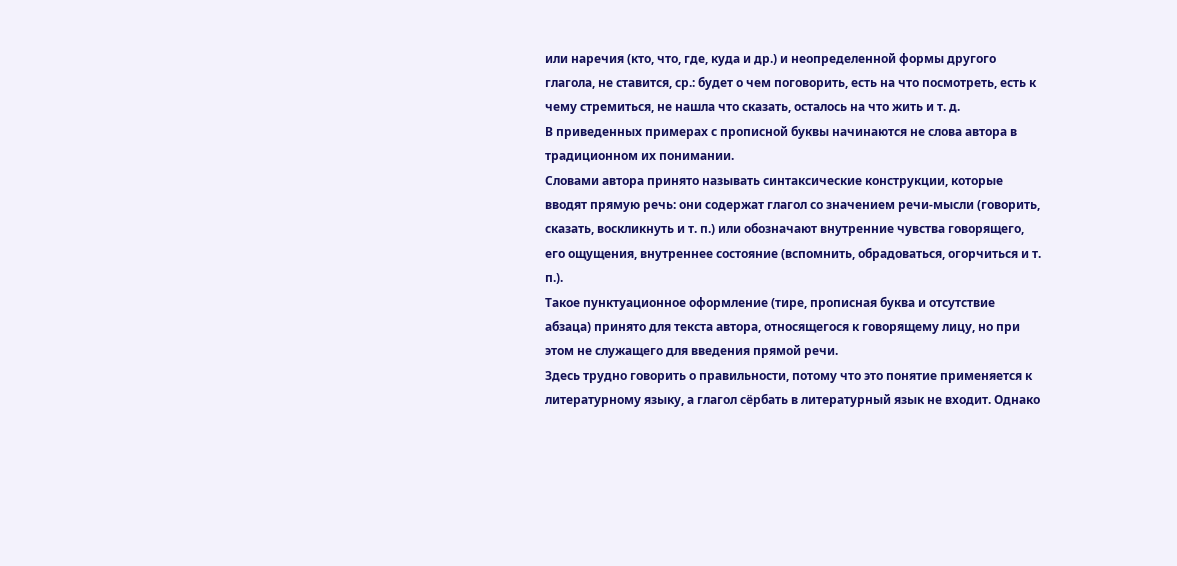или наречия (кто, что, где, куда и др.) и неопределенной формы другого глагола, не ставится, ср.: будет о чем поговорить, есть на что посмотреть, есть к чему стремиться, не нашла что сказать, осталось на что жить и т. д.
В приведенных примерах с прописной буквы начинаются не слова автора в традиционном их понимании.
Словами автора принято называть синтаксические конструкции, которые вводят прямую речь: они содержат глагол со значением речи-мысли (говорить, сказать, воскликнуть и т. п.) или обозначают внутренние чувства говорящего, его ощущения, внутреннее состояние (вспомнить, обрадоваться, огорчиться и т. п.).
Такое пунктуационное оформление (тире, прописная буква и отсутствие абзаца) принято для текста автора, относящегося к говорящему лицу, но при этом не служащего для введения прямой речи.
Здесь трудно говорить о правильности, потому что это понятие применяется к литературному языку, а глагол сёрбать в литературный язык не входит. Однако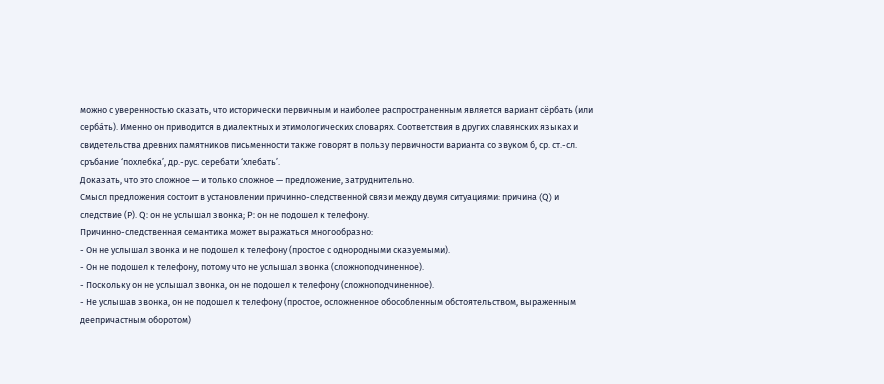можно с уверенностью сказать, что исторически первичным и наиболее распространенным является вариант сёрбать (или серба́ть). Именно он приводится в диалектных и этимологических словарях. Соответствия в других славянских языках и свидетельства древних памятников письменности также говорят в пользу первичности варианта со звуком б, ср. ст.-сл. сръбание ‘похлебка’, др.-рус. серебати ‘хлебать’.
Доказать, что это сложное — и только сложное — предложение, затруднительно.
Смысл предложения состоит в установлении причинно-следственной связи между двумя ситуациями: причина (Q) и следствие (Р). Q: он не услышал звонка; P: он не подошел к телефону.
Причинно-следственная семантика может выражаться многообразно:
- Он не услышал звонка и не подошел к телефону (простое с однородными сказуемыми).
- Он не подошел к телефону, потому что не услышал звонка (сложноподчиненное).
- Поскольку он не услышал звонка, он не подошел к телефону (сложноподчиненное).
- Не услышав звонка, он не подошел к телефону (простое, осложненное обособленным обстоятельством, выраженным деепричастным оборотом)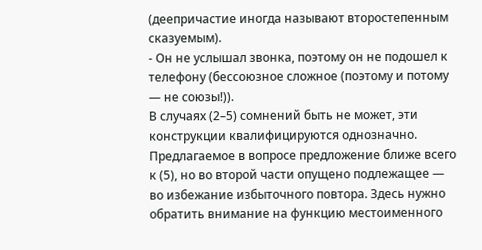(деепричастие иногда называют второстепенным сказуемым).
- Он не услышал звонка, поэтому он не подошел к телефону (бессоюзное сложное (поэтому и потому — не союзы!)).
В случаях (2–5) сомнений быть не может, эти конструкции квалифицируются однозначно. Предлагаемое в вопросе предложение ближе всего к (5), но во второй части опущено подлежащее — во избежание избыточного повтора. Здесь нужно обратить внимание на функцию местоименного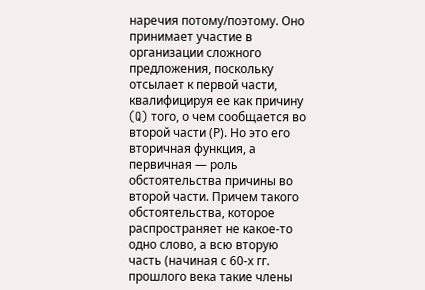наречия потому/поэтому. Оно принимает участие в организации сложного предложения, поскольку отсылает к первой части, квалифицируя ее как причину (Q) того, о чем сообщается во второй части (Р). Но это его вторичная функция, а первичная — роль обстоятельства причины во второй части. Причем такого обстоятельства, которое распространяет не какое-то одно слово, а всю вторую часть (начиная с 60-х гг. прошлого века такие члены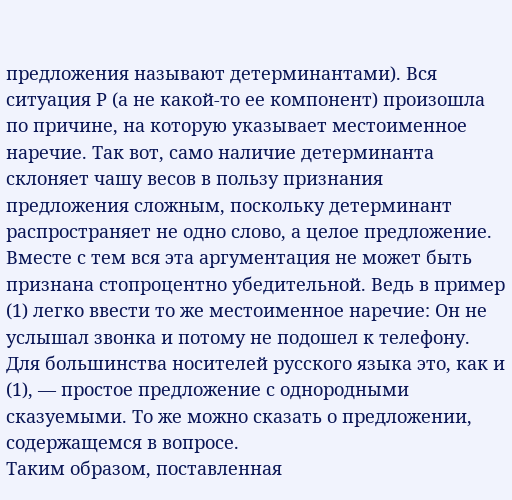предложения называют детерминантами). Вся ситуация Р (а не какой-то ее компонент) произошла по причине, на которую указывает местоименное наречие. Так вот, само наличие детерминанта склоняет чашу весов в пользу признания предложения сложным, поскольку детерминант распространяет не одно слово, а целое предложение.
Вместе с тем вся эта аргументация не может быть признана стопроцентно убедительной. Ведь в пример (1) легко ввести то же местоименное наречие: Он не услышал звонка и потому не подошел к телефону. Для большинства носителей русского языка это, как и (1), — простое предложение с однородными сказуемыми. То же можно сказать о предложении, содержащемся в вопросе.
Таким образом, поставленная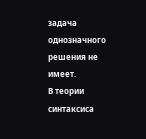задача однозначного решения не имеет.
В теории синтаксиса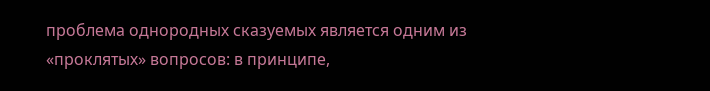проблема однородных сказуемых является одним из «проклятых» вопросов: в принципе,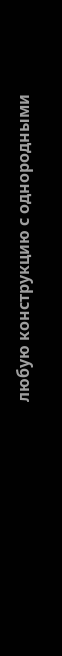любую конструкцию с однородными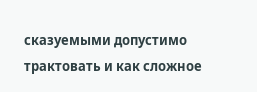сказуемыми допустимо трактовать и как сложное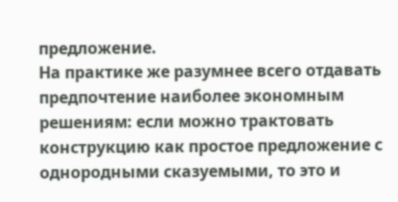предложение.
На практике же разумнее всего отдавать предпочтение наиболее экономным решениям: если можно трактовать конструкцию как простое предложение с однородными сказуемыми, то это и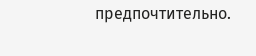предпочтительно.